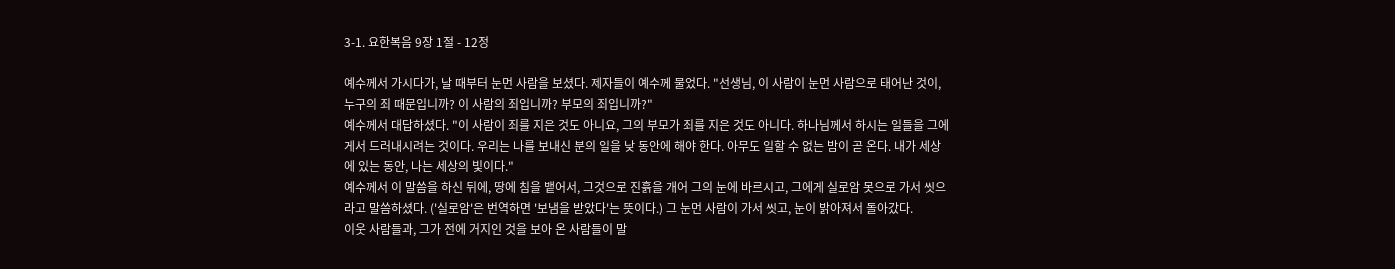3-1. 요한복음 9장 1절 - 12정

예수께서 가시다가, 날 때부터 눈먼 사람을 보셨다. 제자들이 예수께 물었다. "선생님, 이 사람이 눈먼 사람으로 태어난 것이, 누구의 죄 때문입니까? 이 사람의 죄입니까? 부모의 죄입니까?"
예수께서 대답하셨다. "이 사람이 죄를 지은 것도 아니요, 그의 부모가 죄를 지은 것도 아니다. 하나님께서 하시는 일들을 그에게서 드러내시려는 것이다. 우리는 나를 보내신 분의 일을 낮 동안에 해야 한다. 아무도 일할 수 없는 밤이 곧 온다. 내가 세상에 있는 동안, 나는 세상의 빛이다."
예수께서 이 말씀을 하신 뒤에, 땅에 침을 뱉어서, 그것으로 진흙을 개어 그의 눈에 바르시고, 그에게 실로암 못으로 가서 씻으라고 말씀하셨다. ('실로암'은 번역하면 '보냄을 받았다'는 뜻이다.) 그 눈먼 사람이 가서 씻고, 눈이 밝아져서 돌아갔다.
이웃 사람들과, 그가 전에 거지인 것을 보아 온 사람들이 말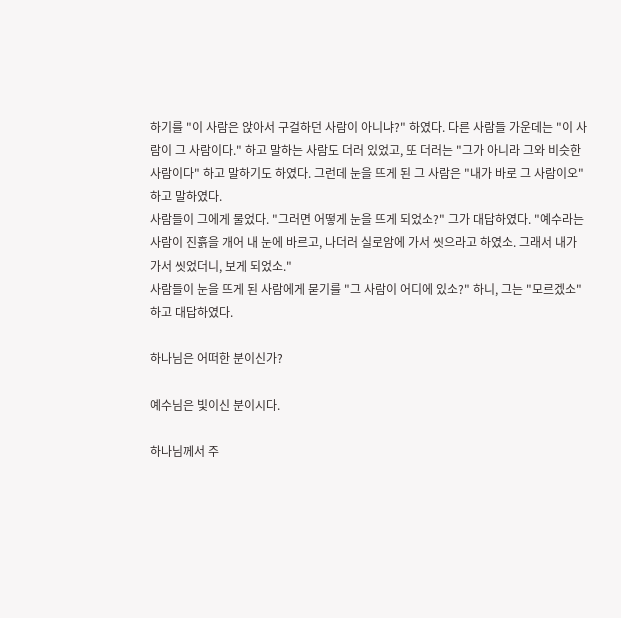하기를 "이 사람은 앉아서 구걸하던 사람이 아니냐?" 하였다. 다른 사람들 가운데는 "이 사람이 그 사람이다." 하고 말하는 사람도 더러 있었고, 또 더러는 "그가 아니라 그와 비슷한 사람이다" 하고 말하기도 하였다. 그런데 눈을 뜨게 된 그 사람은 "내가 바로 그 사람이오" 하고 말하였다.
사람들이 그에게 물었다. "그러면 어떻게 눈을 뜨게 되었소?" 그가 대답하였다. "예수라는 사람이 진흙을 개어 내 눈에 바르고, 나더러 실로암에 가서 씻으라고 하였소. 그래서 내가 가서 씻었더니, 보게 되었소."
사람들이 눈을 뜨게 된 사람에게 묻기를 "그 사람이 어디에 있소?" 하니, 그는 "모르겠소" 하고 대답하였다.

하나님은 어떠한 분이신가?

예수님은 빛이신 분이시다.

하나님께서 주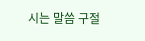시는 말씀 구절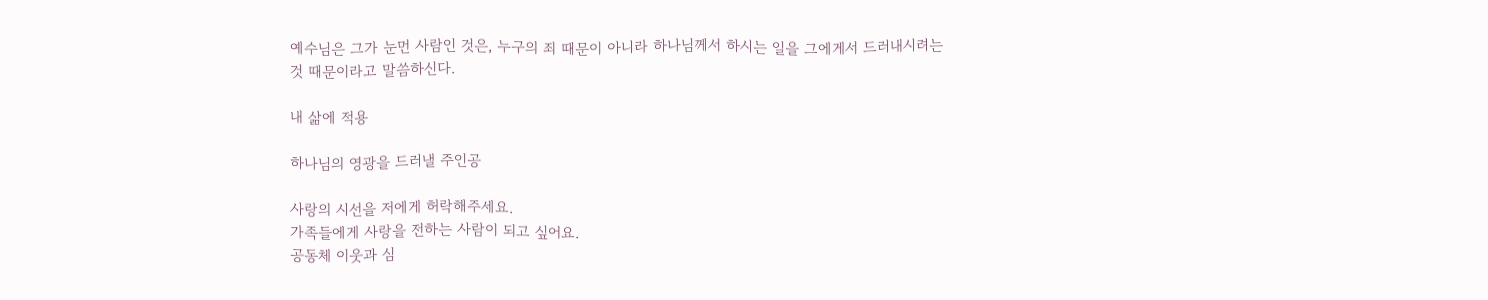예수님은 그가 눈먼 사람인 것은, 누구의 죄 때문이 아니라 하나님께서 하시는 일을 그에게서 드러내시려는 것 때문이라고 말씀하신다.

내 삶에 적용

하나님의 영광을 드러낼 주인공

사랑의 시선을 저에게 허락해주세요.
가족들에게 사랑을 전하는 사람이 되고 싶어요.
공동체 이웃과 심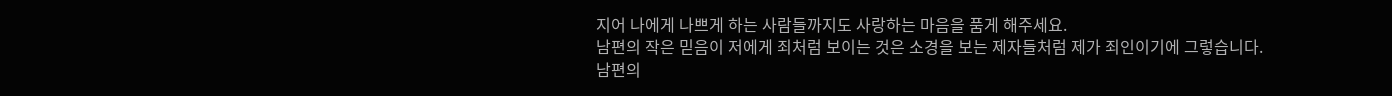지어 나에게 나쁘게 하는 사람들까지도 사랑하는 마음을 품게 해주세요.
남편의 작은 믿음이 저에게 죄처럼 보이는 것은 소경을 보는 제자들처럼 제가 죄인이기에 그렇습니다.
남편의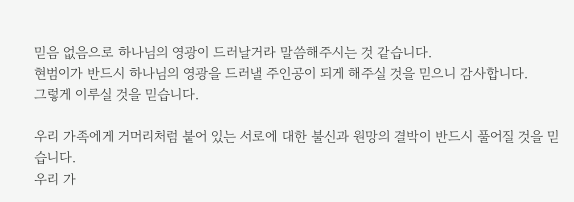믿음 없음으로 하나님의 영광이 드러날거라 말씀해주시는 것 같습니다.
현범이가 반드시 하나님의 영광을 드러낼 주인공이 되게 해주실 것을 믿으니 감사합니다.
그렇게 이루실 것을 믿습니다.

우리 가족에게 거머리처럼 붙어 있는 서로에 대한 불신과 원망의 결박이 반드시 풀어질 것을 믿습니다.
우리 가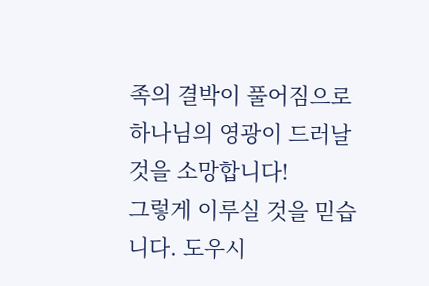족의 결박이 풀어짐으로 하나님의 영광이 드러날 것을 소망합니다!
그렇게 이루실 것을 믿습니다. 도우시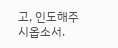고, 인도해주시옵소서.